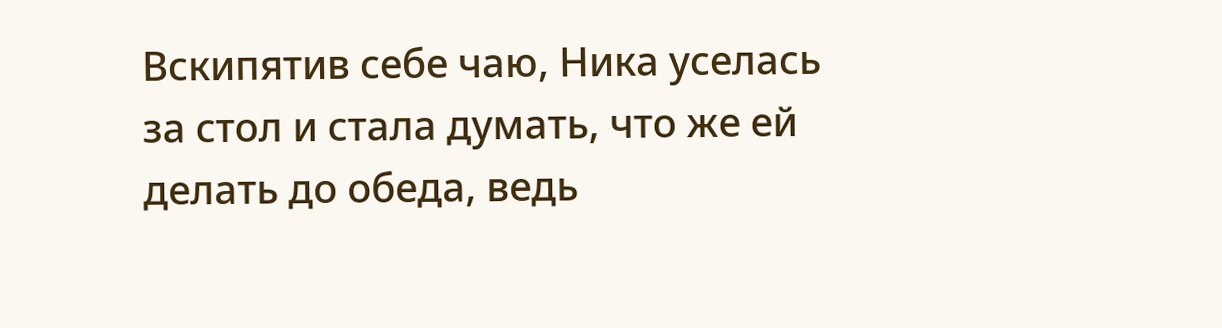Вскипятив себе чаю, Ника уселась за стол и стала думать, что же ей делать до обеда, ведь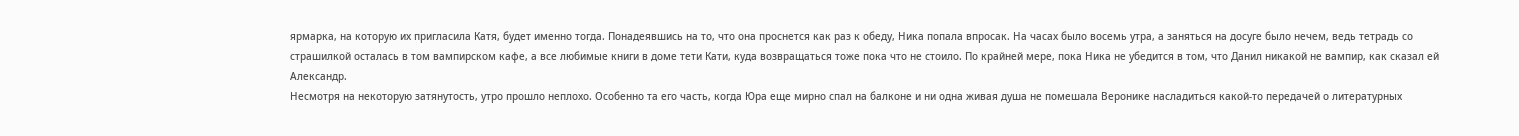ярмарка, на которую их пригласила Катя, будет именно тогда. Понадеявшись на то, что она проснется как раз к обеду, Ника попала впросак. На часах было восемь утра, а заняться на досуге было нечем, ведь тетрадь со страшилкой осталась в том вампирском кафе, а все любимые книги в доме тети Кати, куда возвращаться тоже пока что не стоило. По крайней мере, пока Ника не убедится в том, что Данил никакой не вампир, как сказал ей Александр.
Несмотря на некоторую затянутость, утро прошло неплохо. Особенно та его часть, когда Юра еще мирно спал на балконе и ни одна живая душа не помешала Веронике насладиться какой-то передачей о литературных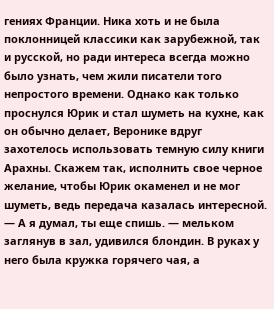гениях Франции. Ника хоть и не была поклонницей классики как зарубежной, так и русской, но ради интереса всегда можно было узнать, чем жили писатели того непростого времени. Однако как только проснулся Юрик и стал шуметь на кухне, как он обычно делает, Веронике вдруг захотелось использовать темную силу книги Арахны. Скажем так, исполнить свое черное желание, чтобы Юрик окаменел и не мог шуметь, ведь передача казалась интересной.
— А я думал, ты еще спишь. — мельком заглянув в зал, удивился блондин. В руках у него была кружка горячего чая, а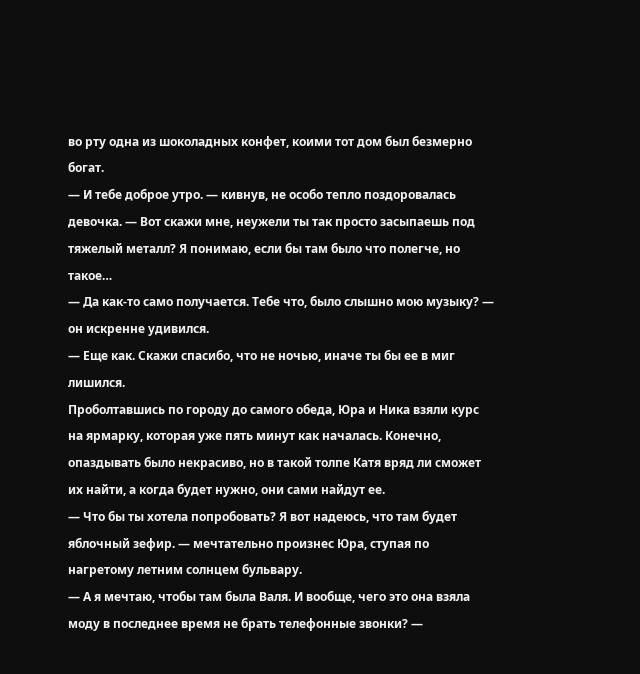во рту одна из шоколадных конфет, коими тот дом был безмерно богат.
— И тебе доброе утро. — кивнув, не особо тепло поздоровалась девочка. — Вот скажи мне, неужели ты так просто засыпаешь под тяжелый металл? Я понимаю, если бы там было что полегче, но такое…
— Да как-то само получается. Тебе что, было слышно мою музыку? — он искренне удивился.
— Еще как. Скажи спасибо, что не ночью, иначе ты бы ее в миг лишился.
Проболтавшись по городу до самого обеда, Юра и Ника взяли курс на ярмарку, которая уже пять минут как началась. Конечно, опаздывать было некрасиво, но в такой толпе Катя вряд ли сможет их найти, а когда будет нужно, они сами найдут ее.
— Что бы ты хотела попробовать? Я вот надеюсь, что там будет яблочный зефир. — мечтательно произнес Юра, ступая по нагретому летним солнцем бульвару.
— А я мечтаю, чтобы там была Валя. И вообще, чего это она взяла моду в последнее время не брать телефонные звонки? —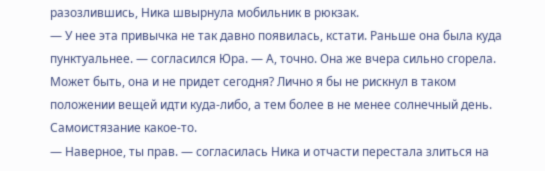разозлившись, Ника швырнула мобильник в рюкзак.
— У нее эта привычка не так давно появилась, кстати. Раньше она была куда пунктуальнее. — согласился Юра. — А, точно. Она же вчера сильно сгорела. Может быть, она и не придет сегодня? Лично я бы не рискнул в таком положении вещей идти куда-либо, а тем более в не менее солнечный день. Самоистязание какое-то.
— Наверное, ты прав. — согласилась Ника и отчасти перестала злиться на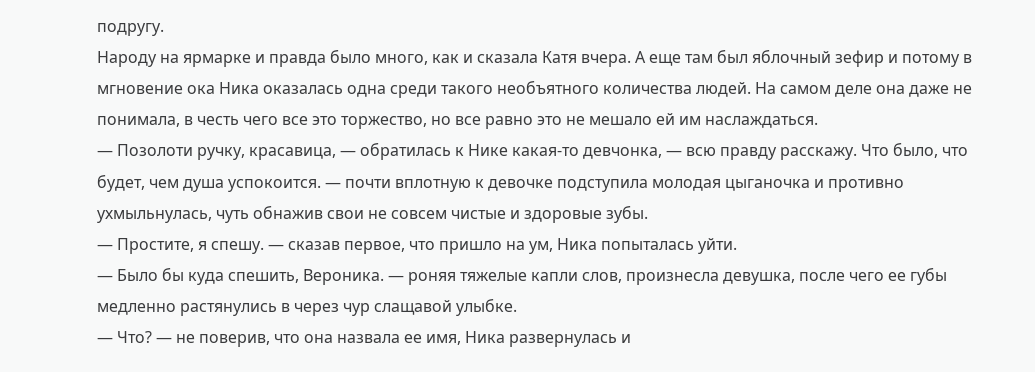подругу.
Народу на ярмарке и правда было много, как и сказала Катя вчера. А еще там был яблочный зефир и потому в мгновение ока Ника оказалась одна среди такого необъятного количества людей. На самом деле она даже не понимала, в честь чего все это торжество, но все равно это не мешало ей им наслаждаться.
— Позолоти ручку, красавица, — обратилась к Нике какая-то девчонка, — всю правду расскажу. Что было, что будет, чем душа успокоится. — почти вплотную к девочке подступила молодая цыганочка и противно ухмыльнулась, чуть обнажив свои не совсем чистые и здоровые зубы.
— Простите, я спешу. — сказав первое, что пришло на ум, Ника попыталась уйти.
— Было бы куда спешить, Вероника. — роняя тяжелые капли слов, произнесла девушка, после чего ее губы медленно растянулись в через чур слащавой улыбке.
— Что? — не поверив, что она назвала ее имя, Ника развернулась и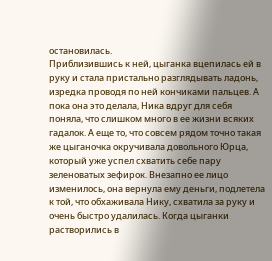остановилась.
Приблизившись к ней, цыганка вцепилась ей в руку и стала пристально разглядывать ладонь, изредка проводя по ней кончиками пальцев. А пока она это делала, Ника вдруг для себя поняла, что слишком много в ее жизни всяких гадалок. А еще то, что совсем рядом точно такая же цыганочка окручивала довольного Юрца, который уже успел схватить себе пару зеленоватых зефирок. Внезапно ее лицо изменилось, она вернула ему деньги, подлетела к той, что обхаживала Нику, схватила за руку и очень быстро удалилась. Когда цыганки растворились в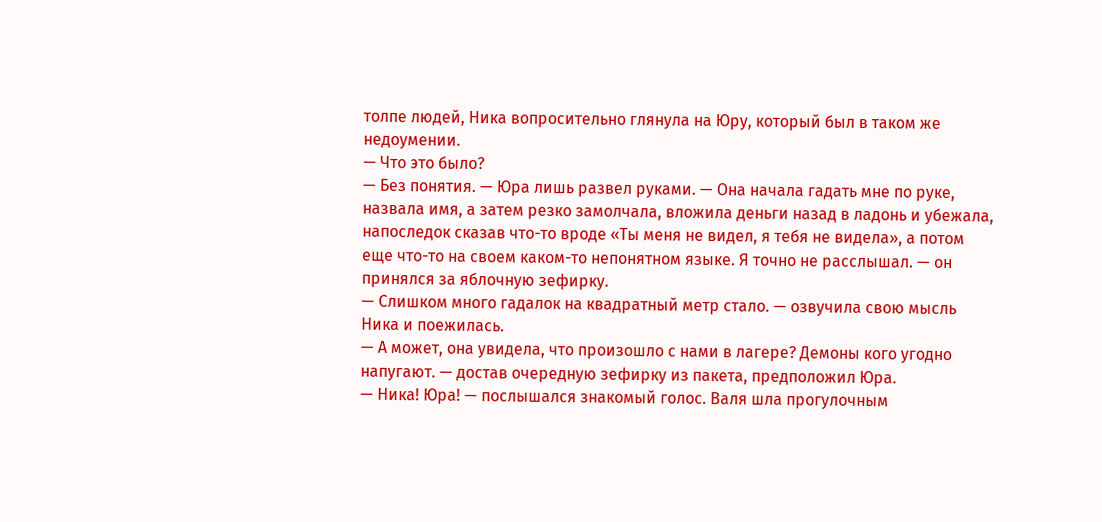толпе людей, Ника вопросительно глянула на Юру, который был в таком же недоумении.
— Что это было?
— Без понятия. — Юра лишь развел руками. — Она начала гадать мне по руке, назвала имя, а затем резко замолчала, вложила деньги назад в ладонь и убежала, напоследок сказав что-то вроде «Ты меня не видел, я тебя не видела», а потом еще что-то на своем каком-то непонятном языке. Я точно не расслышал. — он принялся за яблочную зефирку.
— Слишком много гадалок на квадратный метр стало. — озвучила свою мысль Ника и поежилась.
— А может, она увидела, что произошло с нами в лагере? Демоны кого угодно напугают. — достав очередную зефирку из пакета, предположил Юра.
— Ника! Юра! — послышался знакомый голос. Валя шла прогулочным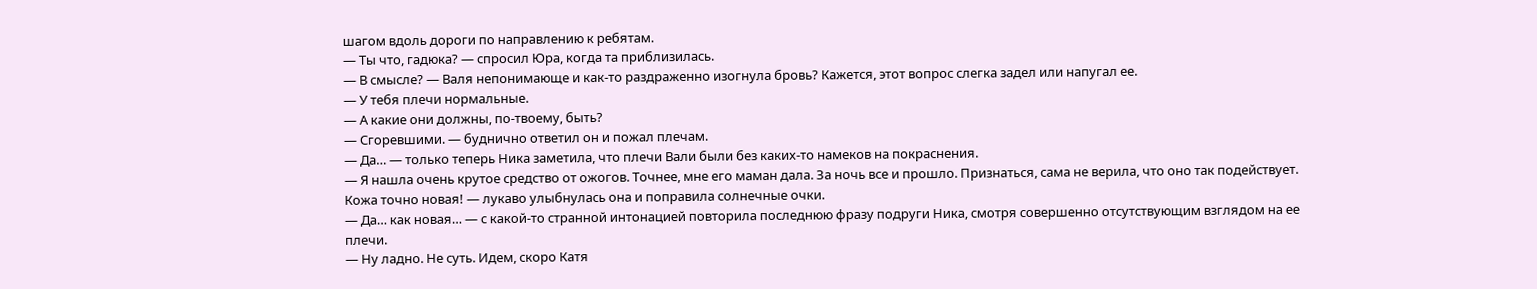шагом вдоль дороги по направлению к ребятам.
— Ты что, гадюка? — спросил Юра, когда та приблизилась.
— В смысле? — Валя непонимающе и как-то раздраженно изогнула бровь? Кажется, этот вопрос слегка задел или напугал ее.
— У тебя плечи нормальные.
— А какие они должны, по-твоему, быть?
— Сгоревшими. — буднично ответил он и пожал плечам.
— Да… — только теперь Ника заметила, что плечи Вали были без каких-то намеков на покраснения.
— Я нашла очень крутое средство от ожогов. Точнее, мне его маман дала. За ночь все и прошло. Признаться, сама не верила, что оно так подействует. Кожа точно новая! — лукаво улыбнулась она и поправила солнечные очки.
— Да… как новая… — с какой-то странной интонацией повторила последнюю фразу подруги Ника, смотря совершенно отсутствующим взглядом на ее плечи.
— Ну ладно. Не суть. Идем, скоро Катя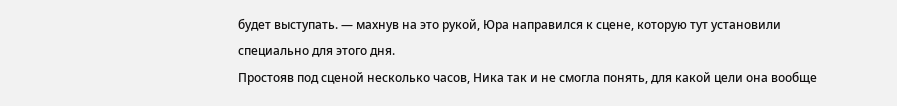будет выступать. — махнув на это рукой, Юра направился к сцене, которую тут установили специально для этого дня.
Простояв под сценой несколько часов, Ника так и не смогла понять, для какой цели она вообще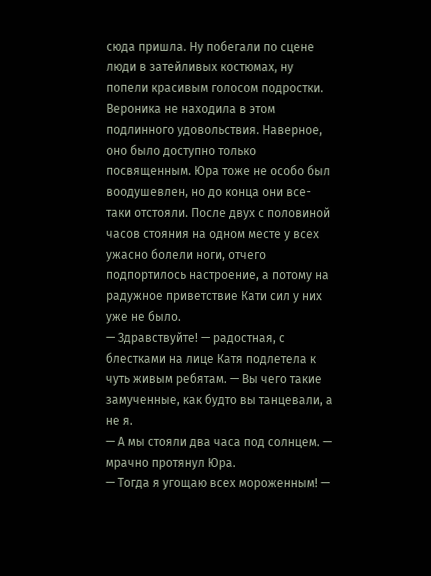сюда пришла. Ну побегали по сцене люди в затейливых костюмах, ну попели красивым голосом подростки. Вероника не находила в этом подлинного удовольствия. Наверное, оно было доступно только посвященным. Юра тоже не особо был воодушевлен, но до конца они все-таки отстояли. После двух с половиной часов стояния на одном месте у всех ужасно болели ноги, отчего подпортилось настроение, а потому на радужное приветствие Кати сил у них уже не было.
— Здравствуйте! — радостная, с блестками на лице Катя подлетела к чуть живым ребятам. — Вы чего такие замученные, как будто вы танцевали, а не я.
— А мы стояли два часа под солнцем. — мрачно протянул Юра.
— Тогда я угощаю всех мороженным! —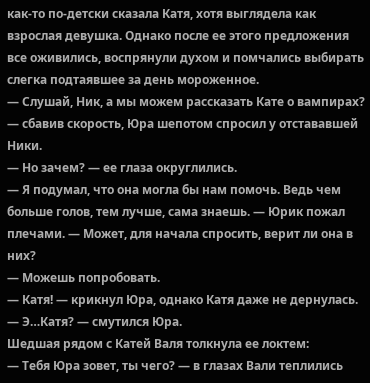как-то по-детски сказала Катя, хотя выглядела как взрослая девушка. Однако после ее этого предложения все оживились, воспрянули духом и помчались выбирать слегка подтаявшее за день мороженное.
— Слушай, Ник, а мы можем рассказать Кате о вампирах? — сбавив скорость, Юра шепотом спросил у отстававшей Ники.
— Но зачем? — ее глаза округлились.
— Я подумал, что она могла бы нам помочь. Ведь чем больше голов, тем лучше, сама знаешь. — Юрик пожал плечами. — Может, для начала спросить, верит ли она в них?
— Можешь попробовать.
— Катя! — крикнул Юра, однако Катя даже не дернулась. — Э…Катя? — смутился Юра.
Шедшая рядом с Катей Валя толкнула ее локтем:
— Тебя Юра зовет, ты чего? — в глазах Вали теплились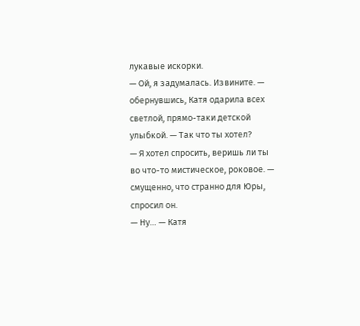лукавые искорки.
— Ой, я задумалась. Извините. — обернувшись, Катя одарила всех светлой, прямо-таки детской улыбкой. — Так что ты хотел?
— Я хотел спросить, веришь ли ты во что-то мистическое, роковое. — смущенно, что странно для Юры, спросил он.
— Ну… — Катя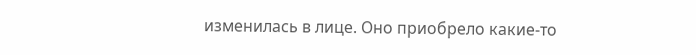изменилась в лице. Оно приобрело какие-то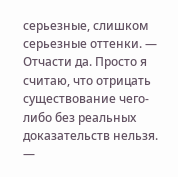серьезные, слишком серьезные оттенки. — Отчасти да. Просто я считаю, что отрицать существование чего-либо без реальных доказательств нельзя. —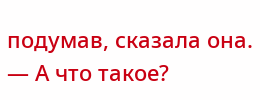подумав, сказала она. — А что такое?